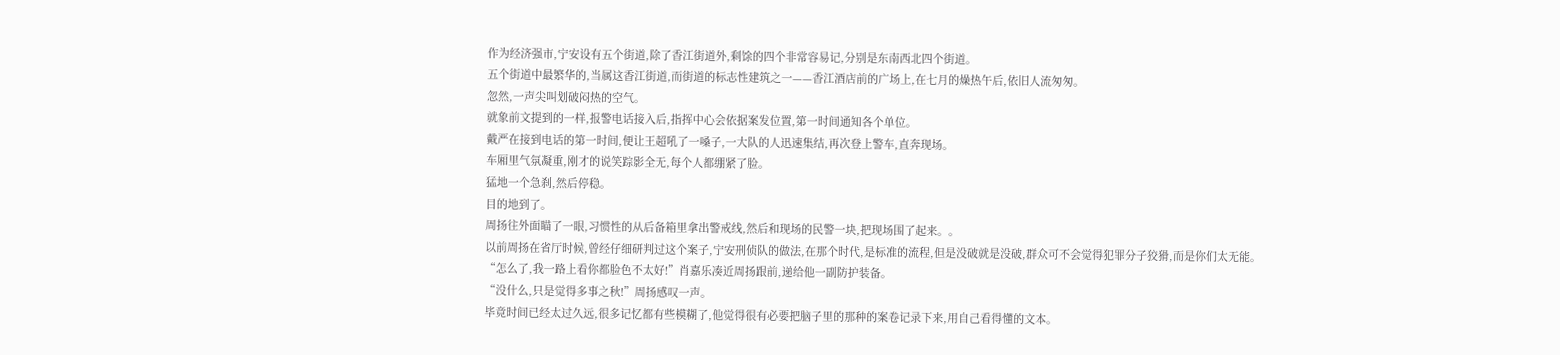作为经济强市,宁安设有五个街道,除了香江街道外,剩馀的四个非常容易记,分别是东南西北四个街道。
五个街道中最繁华的,当属这香江街道,而街道的标志性建筑之一——香江酒店前的广场上,在七月的燥热午后,依旧人流匆匆。
忽然,一声尖叫划破闷热的空气。
就象前文提到的一样,报警电话接入后,指挥中心会依据案发位置,第一时间通知各个单位。
戴严在接到电话的第一时间,便让王超吼了一嗓子,一大队的人迅速集结,再次登上警车,直奔现场。
车厢里气氛凝重,刚才的说笑踪影全无,每个人都绷紧了脸。
猛地一个急刹,然后停稳。
目的地到了。
周扬往外面瞄了一眼,习惯性的从后备箱里拿出警戒线,然后和现场的民警一块,把现场围了起来。。
以前周扬在省厅时候,曾经仔细研判过这个案子,宁安刑侦队的做法,在那个时代,是标准的流程,但是没破就是没破,群众可不会觉得犯罪分子狡猾,而是你们太无能。
“怎么了,我一路上看你都脸色不太好!”肖嘉乐凑近周扬跟前,递给他一副防护装备。
“没什么,只是觉得多事之秋!”周扬感叹一声。
毕竟时间已经太过久远,很多记忆都有些模糊了,他觉得很有必要把脑子里的那种的案卷记录下来,用自己看得懂的文本。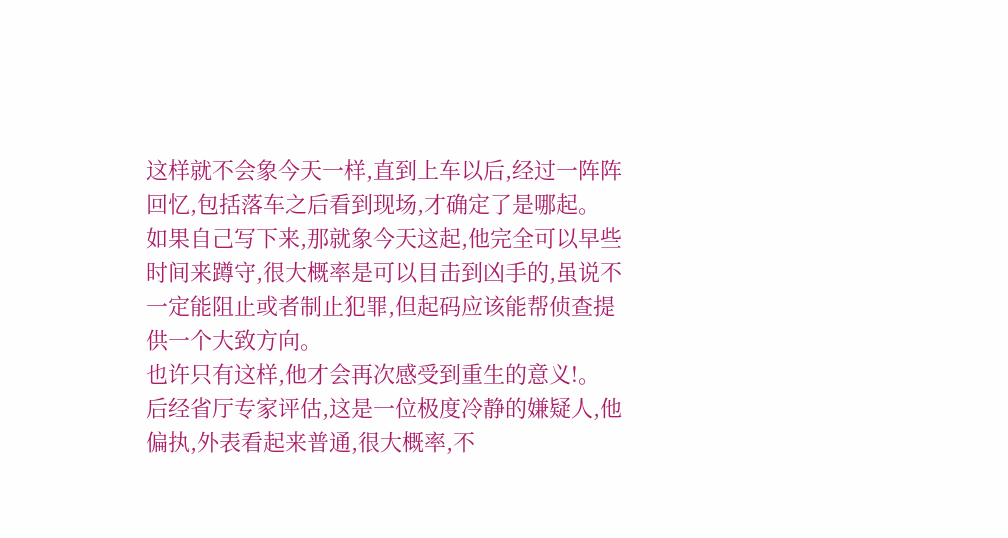这样就不会象今天一样,直到上车以后,经过一阵阵回忆,包括落车之后看到现场,才确定了是哪起。
如果自己写下来,那就象今天这起,他完全可以早些时间来蹲守,很大概率是可以目击到凶手的,虽说不一定能阻止或者制止犯罪,但起码应该能帮侦查提供一个大致方向。
也许只有这样,他才会再次感受到重生的意义!。
后经省厅专家评估,这是一位极度冷静的嫌疑人,他偏执,外表看起来普通,很大概率,不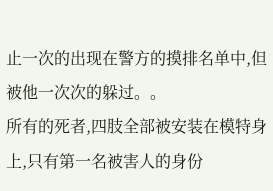止一次的出现在警方的摸排名单中,但被他一次次的躲过。。
所有的死者,四肢全部被安装在模特身上,只有第一名被害人的身份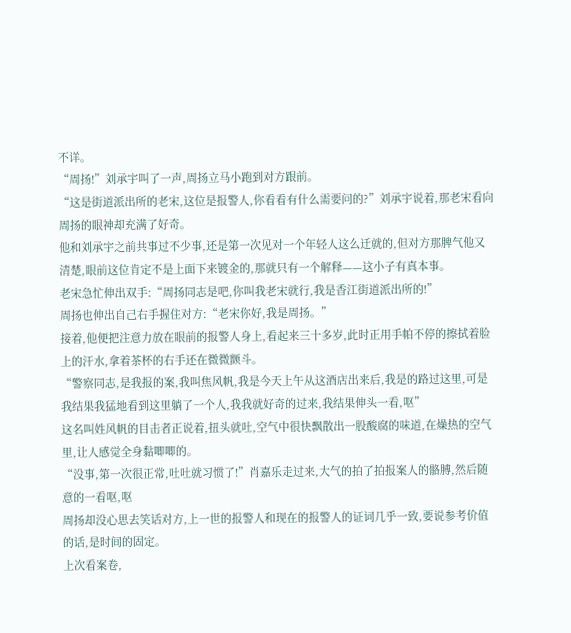不详。
“周扬!”刘承宇叫了一声,周扬立马小跑到对方跟前。
“这是街道派出所的老宋,这位是报警人,你看看有什么需要问的?”刘承宇说着,那老宋看向周扬的眼神却充满了好奇。
他和刘承宇之前共事过不少事,还是第一次见对一个年轻人这么迁就的,但对方那脾气他又清楚,眼前这位肯定不是上面下来镀金的,那就只有一个解释——这小子有真本事。
老宋急忙伸出双手:“周扬同志是吧,你叫我老宋就行,我是香江街道派出所的!”
周扬也伸出自己右手握住对方:“老宋你好,我是周扬。”
接着,他便把注意力放在眼前的报警人身上,看起来三十多岁,此时正用手帕不停的擦拭着脸上的汗水,拿着茶杯的右手还在微微颤斗。
“警察同志,是我报的案,我叫焦风帆,我是今天上午从这酒店出来后,我是的路过这里,可是我结果我猛地看到这里躺了一个人,我我就好奇的过来,我结果伸头一看,呕”
这名叫姓风帆的目击者正说着,扭头就吐,空气中很快飘散出一股酸腐的味道,在燥热的空气里,让人感觉全身黏唧唧的。
“没事,第一次很正常,吐吐就习惯了!”肖嘉乐走过来,大气的拍了拍报案人的骼膊,然后随意的一看呕,呕
周扬却没心思去笑话对方,上一世的报警人和现在的报警人的证词几乎一致,要说参考价值的话,是时间的固定。
上次看案卷,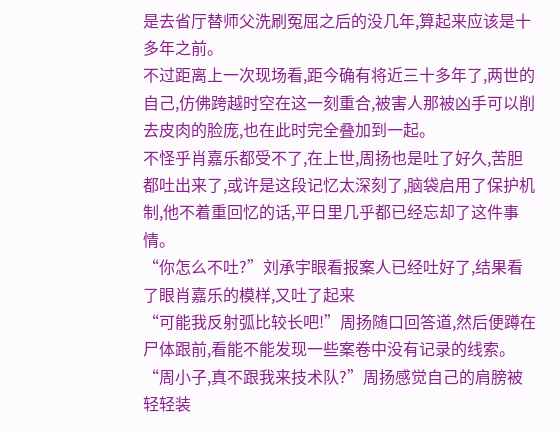是去省厅替师父洗刷冤屈之后的没几年,算起来应该是十多年之前。
不过距离上一次现场看,距今确有将近三十多年了,两世的自己,仿佛跨越时空在这一刻重合,被害人那被凶手可以削去皮肉的脸庞,也在此时完全叠加到一起。
不怪乎肖嘉乐都受不了,在上世,周扬也是吐了好久,苦胆都吐出来了,或许是这段记忆太深刻了,脑袋启用了保护机制,他不着重回忆的话,平日里几乎都已经忘却了这件事情。
“你怎么不吐?”刘承宇眼看报案人已经吐好了,结果看了眼肖嘉乐的模样,又吐了起来
“可能我反射弧比较长吧!”周扬随口回答道,然后便蹲在尸体跟前,看能不能发现一些案卷中没有记录的线索。
“周小子,真不跟我来技术队?”周扬感觉自己的肩膀被轻轻装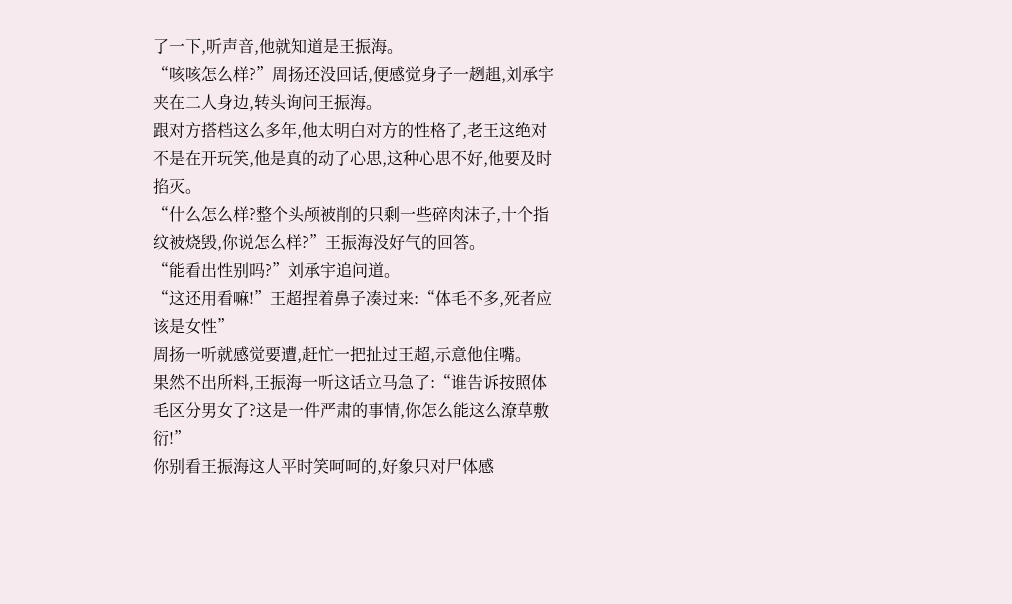了一下,听声音,他就知道是王振海。
“咳咳怎么样?”周扬还没回话,便感觉身子一趔趄,刘承宇夹在二人身边,转头询问王振海。
跟对方搭档这么多年,他太明白对方的性格了,老王这绝对不是在开玩笑,他是真的动了心思,这种心思不好,他要及时掐灭。
“什么怎么样?整个头颅被削的只剩一些碎肉沫子,十个指纹被烧毁,你说怎么样?”王振海没好气的回答。
“能看出性别吗?”刘承宇追问道。
“这还用看嘛!”王超捏着鼻子凑过来:“体毛不多,死者应该是女性”
周扬一听就感觉要遭,赶忙一把扯过王超,示意他住嘴。
果然不出所料,王振海一听这话立马急了:“谁告诉按照体毛区分男女了?这是一件严肃的事情,你怎么能这么潦草敷衍!”
你别看王振海这人平时笑呵呵的,好象只对尸体感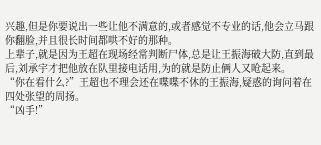兴趣,但是你要说出一些让他不满意的,或者感觉不专业的话,他会立马跟你翻脸,并且很长时间都哄不好的那种。
上辈子,就是因为王超在现场经常判断尸体,总是让王振海破大防,直到最后,刘承宇才把他放在队里接电话用,为的就是防止俩人又呛起来。
“你在看什么?”王超也不理会还在喋喋不休的王振海,疑惑的询问着在四处张望的周扬。
“凶手!”